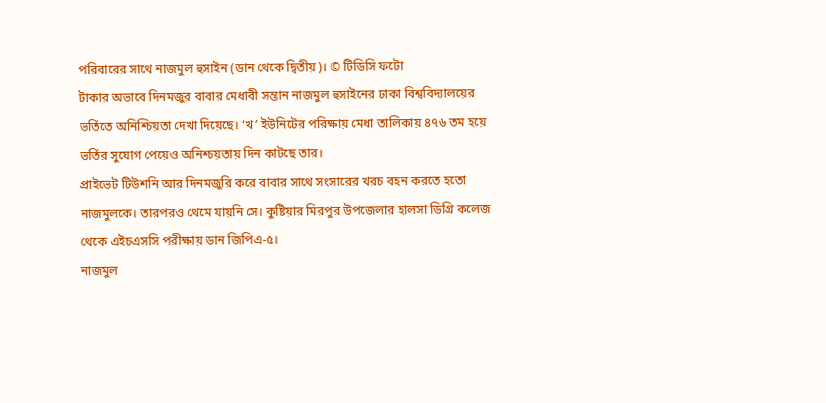পরিবারের সাথে নাজমুল হুসাইন (ডান থেকে দ্বিতীয়)। © টিডিসি ফটো
টাকার অভাবে দিনমজুর বাবার মেধাবী সন্তান নাজমুল হুসাইনের ঢাকা বিশ্ববিদ্যালয়ের ভর্তিতে অনিশ্চিয়তা দেখা দিয়েছে। ‘খ’ ইউনিটের পরিক্ষায় মেধা তালিকায় ৪৭৬ তম হয়ে ভর্তির সুযোগ পেয়েও অনিশ্চয়তায় দিন কাটছে তার।
প্রাইভেট টিউশনি আর দিনমজুরি করে বাবার সাথে সংসারের খরচ বহন করতে হতো নাজমুলকে। তারপরও থেমে যায়নি সে। কুষ্টিয়ার মিরপুর উপজেলার হালসা ডিগ্রি কলেজ থেকে এইচএসসি পরীক্ষায় ডান জিপিএ-৫।
নাজমুল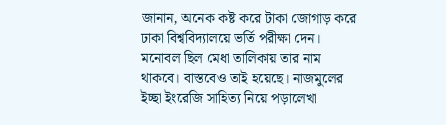জানান, অনেক কষ্ট করে টাকা জোগাড় করে ঢাকা বিশ্ববিদ্যালয়ে ভর্তি পরীক্ষা দেন। মনোবল ছিল মেধা তালিকায় তার নাম থাকবে। বাস্তবেও তাই হয়েছে। নাজমুলের ইচ্ছা ইংরেজি সাহিত্য নিয়ে পড়ালেখা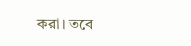করা। তবে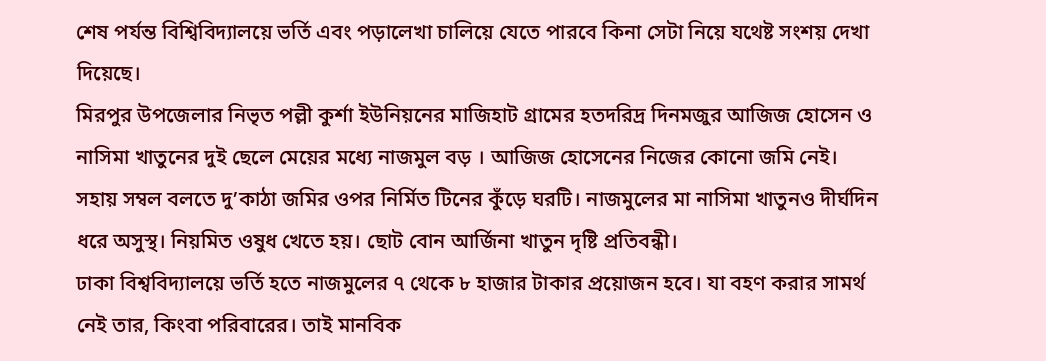শেষ পর্যন্ত বিশ্বিবিদ্যালয়ে ভর্তি এবং পড়ালেখা চালিয়ে যেতে পারবে কিনা সেটা নিয়ে যথেষ্ট সংশয় দেখা দিয়েছে।
মিরপুর উপজেলার নিভৃত পল্লী কুর্শা ইউনিয়নের মাজিহাট গ্রামের হতদরিদ্র দিনমজুর আজিজ হোসেন ও নাসিমা খাতুনের দুই ছেলে মেয়ের মধ্যে নাজমুল বড় । আজিজ হোসেনের নিজের কোনো জমি নেই। সহায় সম্বল বলতে দু’কাঠা জমির ওপর নির্মিত টিনের কুঁড়ে ঘরটি। নাজমুলের মা নাসিমা খাতুনও দীর্ঘদিন ধরে অসুস্থ। নিয়মিত ওষুধ খেতে হয়। ছোট বোন আর্জিনা খাতুন দৃষ্টি প্রতিবন্ধী।
ঢাকা বিশ্ববিদ্যালয়ে ভর্তি হতে নাজমুলের ৭ থেকে ৮ হাজার টাকার প্রয়োজন হবে। যা বহণ করার সামর্থ নেই তার, কিংবা পরিবারের। তাই মানবিক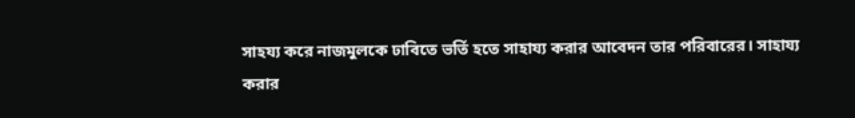সাহয্য করে নাজমুলকে ঢাবিতে ভর্তি হতে সাহায্য করার আবেদন তার পরিবারের। সাহায্য করার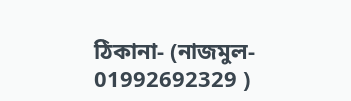ঠিকানা- (নাজমুল- 01992692329 )